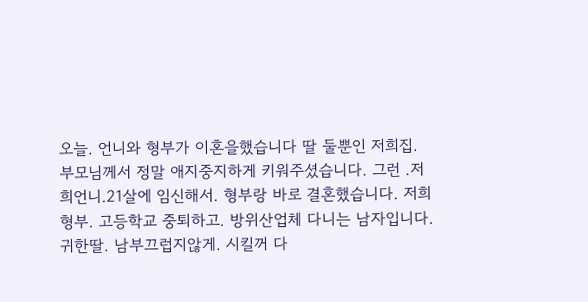오늘. 언니와 형부가 이혼을했습니다 딸 둘뿐인 저희집. 부모님께서 정말 애지중지하게 키워주셨습니다. 그런 .저희언니.21살에 임신해서. 형부랑 바로 결혼했습니다. 저희 형부. 고등학교 중퇴하고. 방위산업체 다니는 남자입니다. 귀한딸. 남부끄럽지않게. 시킬꺼 다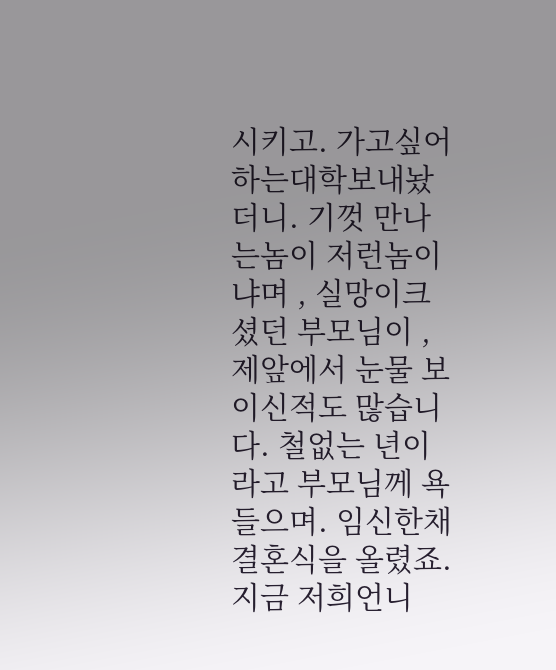시키고. 가고싶어하는대학보내놨더니. 기껏 만나는놈이 저런놈이냐며 , 실망이크셨던 부모님이 , 제앞에서 눈물 보이신적도 많습니다. 철없는 년이라고 부모님께 욕들으며. 임신한채 결혼식을 올렸죠. 지금 저희언니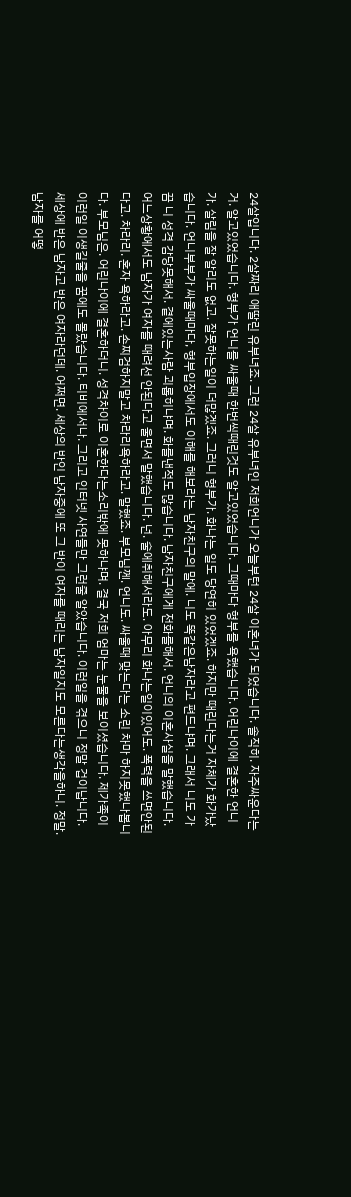24살입니다. 2살짜리 애딸린 유부녀죠. 그런 24살 유부녀인 저희언니가 오늘부턴 24살 이혼녀가 되었습니다. 솔직히. 자주싸운다는거. 알고있었습니다. 형부가 언니를 싸울때 한번씩때린것도 알고있었습니다. 그때마다 형부를 욕했습니다. 어린나이에 결혼한 언니가. 살림을 잘 알리도 없고. 잘못하는일이 더많겠죠. 그러니 형부가. 화나는 일도 당연히 있었겠죠. 하지만 때린다는거 자체가 화가났습니다. 언니부부가 싸울때마다, 형부입장에서도 이해를 해보라는 남자친구의 말에. 니도 똑같은남자라고 편드냐며. 그래서 니도 가끔 니 성격 감당못해서. 곁에있는사람 괴롭히냐며. 화를낸적도 많습니다. 남자친구에게 전화를해서. 언니의 이혼사실을 말했습니다. 어느상황에서도 남자가 여자를 때려선 안된다고 울면서 말했습니다. 넌. 술에취해서라도. 아무리 화나는일이있어도. 폭력을 쓰면안된다고. 차라리. 혼자 욕하라고. 손찌검하지말고 차라리욕하라고. 말했죠. 부모님껜. 언니도. 싸울때 맞는다는 소린 차마 하지못했나봅니다. 부모님은. 어린나이에 결혼하더니. 성격차이로 이혼한다는소리밖에 못하냐며. 결국 저희 엄마는 눈물을 보이셨습니다. 제가족이 이런일 이생길줄을 꿈에도 몰랐습니다. 티비에서나. 그리고 인터넷 사연들만 그런줄 알았습니다. 이런일을 겪으니 정말 겁이납니다. 세상에 반은 남자고 반은 여자라던데. 어쩌면. 세상의 반인 남자중에 또 그 반이 여자를 때리는 남자일지도 모른다는생각을하니. 정말. 남자를 어떻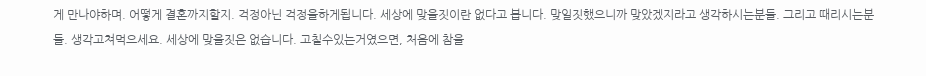게 만나야하며. 어떻게 결혼까지할지. 걱정아닌 걱정을하게됩니다. 세상에 맞을짓이란 없다고 봅니다. 맞일짓했으니까 맞았겠지라고 생각하시는분들. 그리고 때리시는분들. 생각고쳐먹으세요. 세상에 맞을짓은 없습니다. 고칠수있는거였으면, 처음에 참을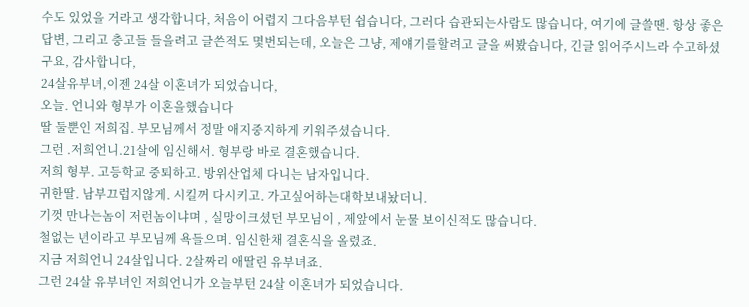수도 있었을 거라고 생각합니다, 처음이 어렵지 그다음부턴 쉽습니다, 그러다 습관되는사람도 많습니다, 여기에 글쓸땐. 항상 좋은답변, 그리고 충고들 들을려고 글쓴적도 몇번되는데, 오늘은 그냥, 제얘기를할려고 글을 써봤습니다, 긴글 읽어주시느라 수고하셨구요, 감사합니다,
24살유부녀,이젠 24살 이혼녀가 되었습니다,
오늘. 언니와 형부가 이혼을했습니다
딸 둘뿐인 저희집. 부모님께서 정말 애지중지하게 키워주셨습니다.
그런 .저희언니.21살에 임신해서. 형부랑 바로 결혼했습니다.
저희 형부. 고등학교 중퇴하고. 방위산업체 다니는 남자입니다.
귀한딸. 남부끄럽지않게. 시킬꺼 다시키고. 가고싶어하는대학보내놨더니.
기껏 만나는놈이 저런놈이냐며 , 실망이크셨던 부모님이 , 제앞에서 눈물 보이신적도 많습니다.
철없는 년이라고 부모님께 욕들으며. 임신한채 결혼식을 올렸죠.
지금 저희언니 24살입니다. 2살짜리 애딸린 유부녀죠.
그런 24살 유부녀인 저희언니가 오늘부턴 24살 이혼녀가 되었습니다.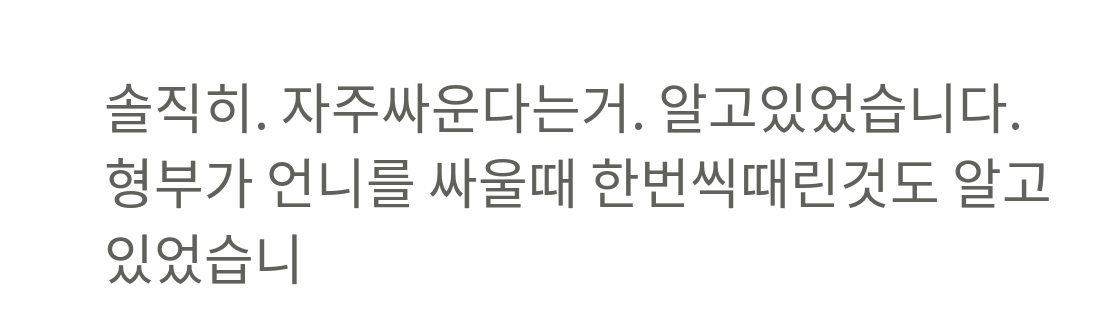솔직히. 자주싸운다는거. 알고있었습니다.
형부가 언니를 싸울때 한번씩때린것도 알고있었습니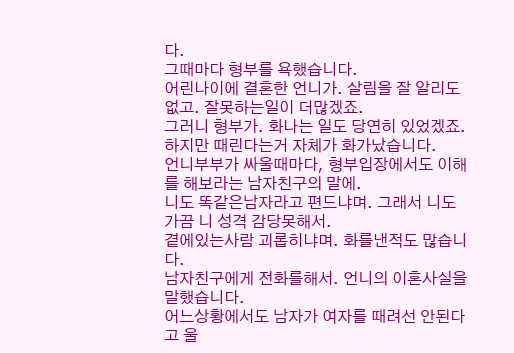다.
그때마다 형부를 욕했습니다.
어린나이에 결혼한 언니가. 살림을 잘 알리도 없고. 잘못하는일이 더많겠죠.
그러니 형부가. 화나는 일도 당연히 있었겠죠. 하지만 때린다는거 자체가 화가났습니다.
언니부부가 싸울때마다, 형부입장에서도 이해를 해보라는 남자친구의 말에.
니도 똑같은남자라고 편드냐며. 그래서 니도 가끔 니 성격 감당못해서.
곁에있는사람 괴롭히냐며. 화를낸적도 많습니다.
남자친구에게 전화를해서. 언니의 이혼사실을 말했습니다.
어느상황에서도 남자가 여자를 때려선 안된다고 울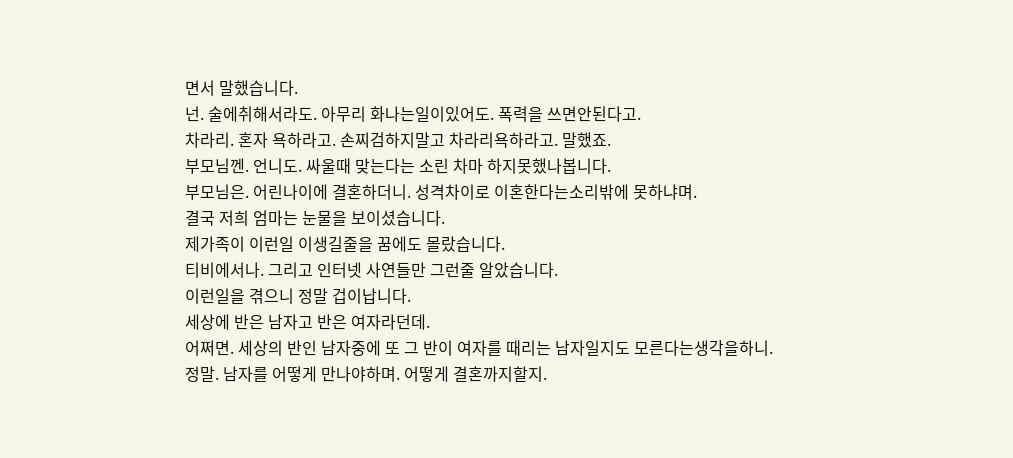면서 말했습니다.
넌. 술에취해서라도. 아무리 화나는일이있어도. 폭력을 쓰면안된다고.
차라리. 혼자 욕하라고. 손찌검하지말고 차라리욕하라고. 말했죠.
부모님껜. 언니도. 싸울때 맞는다는 소린 차마 하지못했나봅니다.
부모님은. 어린나이에 결혼하더니. 성격차이로 이혼한다는소리밖에 못하냐며.
결국 저희 엄마는 눈물을 보이셨습니다.
제가족이 이런일 이생길줄을 꿈에도 몰랐습니다.
티비에서나. 그리고 인터넷 사연들만 그런줄 알았습니다.
이런일을 겪으니 정말 겁이납니다.
세상에 반은 남자고 반은 여자라던데.
어쩌면. 세상의 반인 남자중에 또 그 반이 여자를 때리는 남자일지도 모른다는생각을하니.
정말. 남자를 어떻게 만나야하며. 어떻게 결혼까지할지.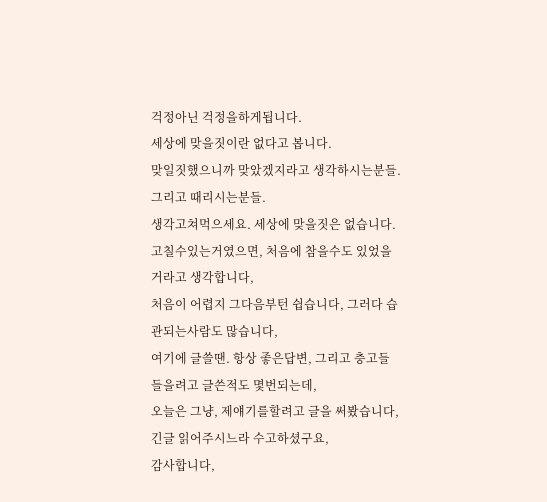걱정아닌 걱정을하게됩니다.
세상에 맞을짓이란 없다고 봅니다.
맞일짓했으니까 맞았겠지라고 생각하시는분들. 그리고 때리시는분들.
생각고쳐먹으세요. 세상에 맞을짓은 없습니다.
고칠수있는거였으면, 처음에 참을수도 있었을 거라고 생각합니다,
처음이 어렵지 그다음부턴 쉽습니다, 그러다 습관되는사람도 많습니다,
여기에 글쓸땐. 항상 좋은답변, 그리고 충고들 들을려고 글쓴적도 몇번되는데,
오늘은 그냥, 제얘기를할려고 글을 써봤습니다,
긴글 읽어주시느라 수고하셨구요,
감사합니다,